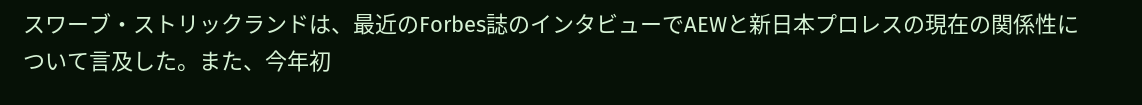スワーブ・ストリックランドは、最近のForbes誌のインタビューでAEWと新日本プロレスの現在の関係性について言及した。また、今年初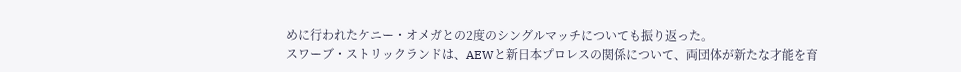めに行われたケニー・オメガとの2度のシングルマッチについても振り返った。
スワーブ・ストリックランドは、AEWと新日本プロレスの関係について、両団体が新たな才能を育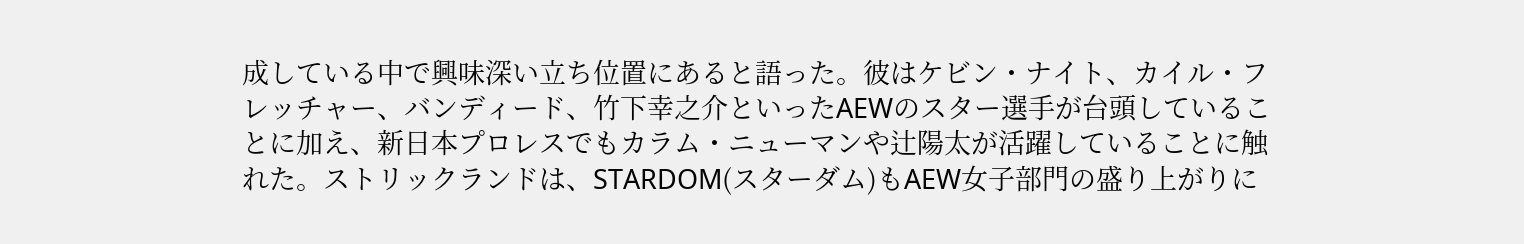成している中で興味深い立ち位置にあると語った。彼はケビン・ナイト、カイル・フレッチャー、バンディード、竹下幸之介といったAEWのスター選手が台頭していることに加え、新日本プロレスでもカラム・ニューマンや辻陽太が活躍していることに触れた。ストリックランドは、STARDOM(スターダム)もAEW女子部門の盛り上がりに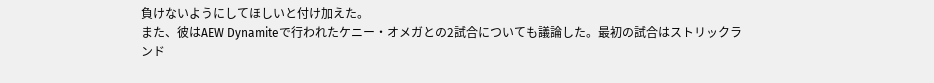負けないようにしてほしいと付け加えた。
また、彼はAEW Dynamiteで行われたケニー・オメガとの2試合についても議論した。最初の試合はストリックランド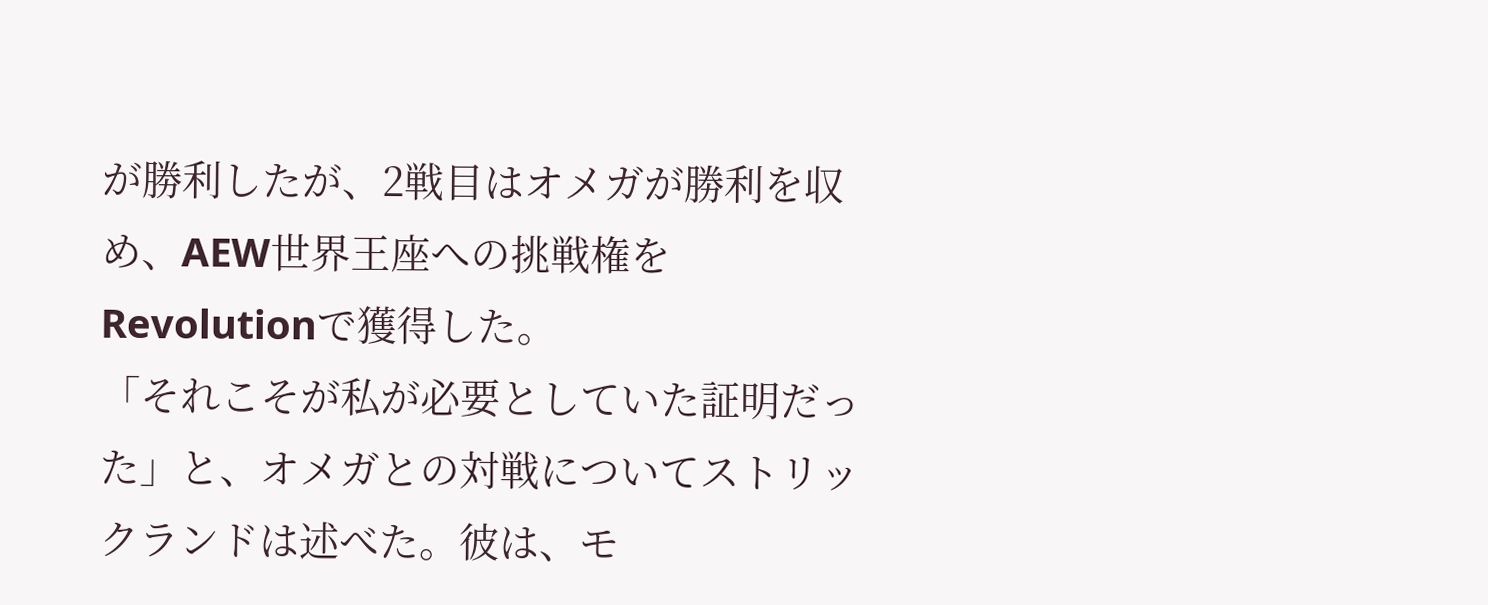が勝利したが、2戦目はオメガが勝利を収め、AEW世界王座への挑戦権をRevolutionで獲得した。
「それこそが私が必要としていた証明だった」と、オメガとの対戦についてストリックランドは述べた。彼は、モ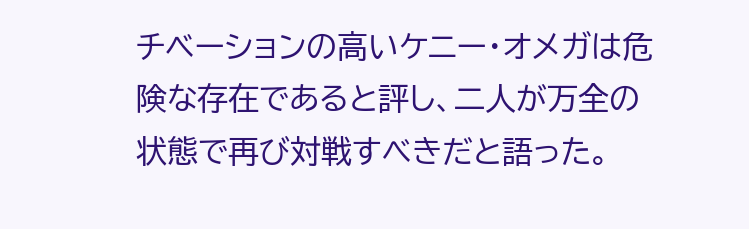チベーションの高いケニー・オメガは危険な存在であると評し、二人が万全の状態で再び対戦すべきだと語った。